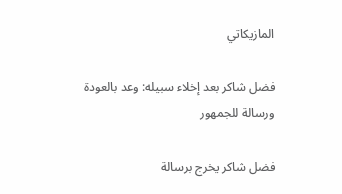المازيكاتي

فضل شاكر بعد إخلاء سبيله: وعد بالعودة ورسالة للجمهور

فضل شاكر يخرج برسالة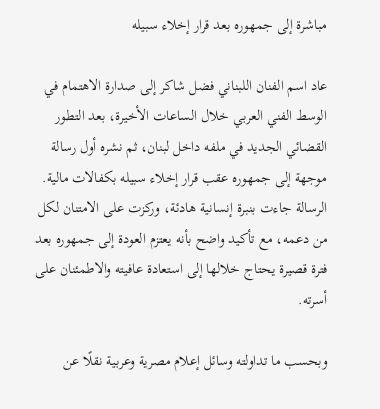مباشرة إلى جمهوره بعد قرار إخلاء سبيله

عاد اسم الفنان اللبناني فضل شاكر إلى صدارة الاهتمام في الوسط الفني العربي خلال الساعات الأخيرة، بعد التطور القضائي الجديد في ملفه داخل لبنان، ثم نشره أول رسالة موجهة إلى جمهوره عقب قرار إخلاء سبيله بكفالات مالية. الرسالة جاءت بنبرة إنسانية هادئة، وركزت على الامتنان لكل من دعمه، مع تأكيد واضح بأنه يعتزم العودة إلى جمهوره بعد فترة قصيرة يحتاج خلالها إلى استعادة عافيته والاطمئنان على أسرته.

وبحسب ما تداولته وسائل إعلام مصرية وعربية نقلًا عن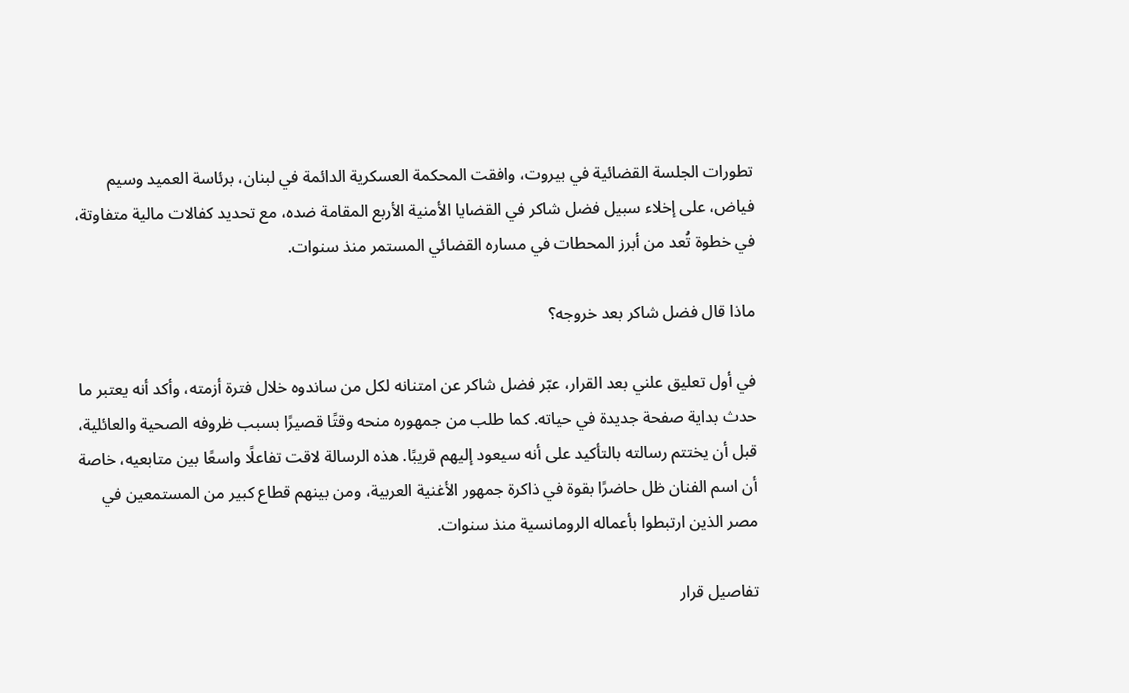تطورات الجلسة القضائية في بيروت، وافقت المحكمة العسكرية الدائمة في لبنان، برئاسة العميد وسيم فياض، على إخلاء سبيل فضل شاكر في القضايا الأمنية الأربع المقامة ضده، مع تحديد كفالات مالية متفاوتة، في خطوة تُعد من أبرز المحطات في مساره القضائي المستمر منذ سنوات.

ماذا قال فضل شاكر بعد خروجه؟

في أول تعليق علني بعد القرار، عبّر فضل شاكر عن امتنانه لكل من ساندوه خلال فترة أزمته، وأكد أنه يعتبر ما حدث بداية صفحة جديدة في حياته. كما طلب من جمهوره منحه وقتًا قصيرًا بسبب ظروفه الصحية والعائلية، قبل أن يختتم رسالته بالتأكيد على أنه سيعود إليهم قريبًا. هذه الرسالة لاقت تفاعلًا واسعًا بين متابعيه، خاصة أن اسم الفنان ظل حاضرًا بقوة في ذاكرة جمهور الأغنية العربية، ومن بينهم قطاع كبير من المستمعين في مصر الذين ارتبطوا بأعماله الرومانسية منذ سنوات.

تفاصيل قرار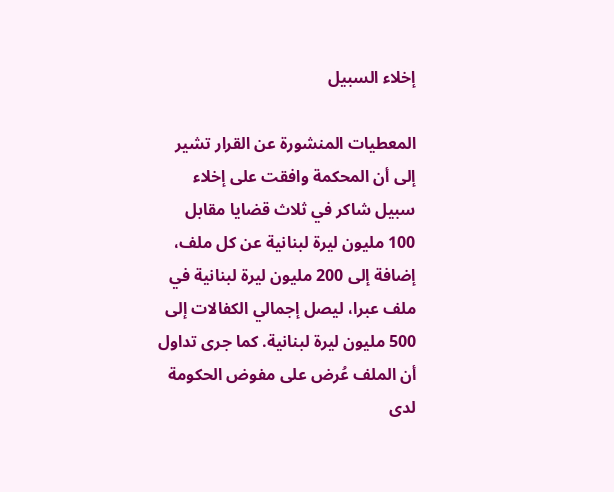إخلاء السبيل

المعطيات المنشورة عن القرار تشير إلى أن المحكمة وافقت على إخلاء سبيل شاكر في ثلاث قضايا مقابل 100 مليون ليرة لبنانية عن كل ملف، إضافة إلى 200 مليون ليرة لبنانية في ملف عبرا، ليصل إجمالي الكفالات إلى 500 مليون ليرة لبنانية. كما جرى تداول أن الملف عُرض على مفوض الحكومة لدى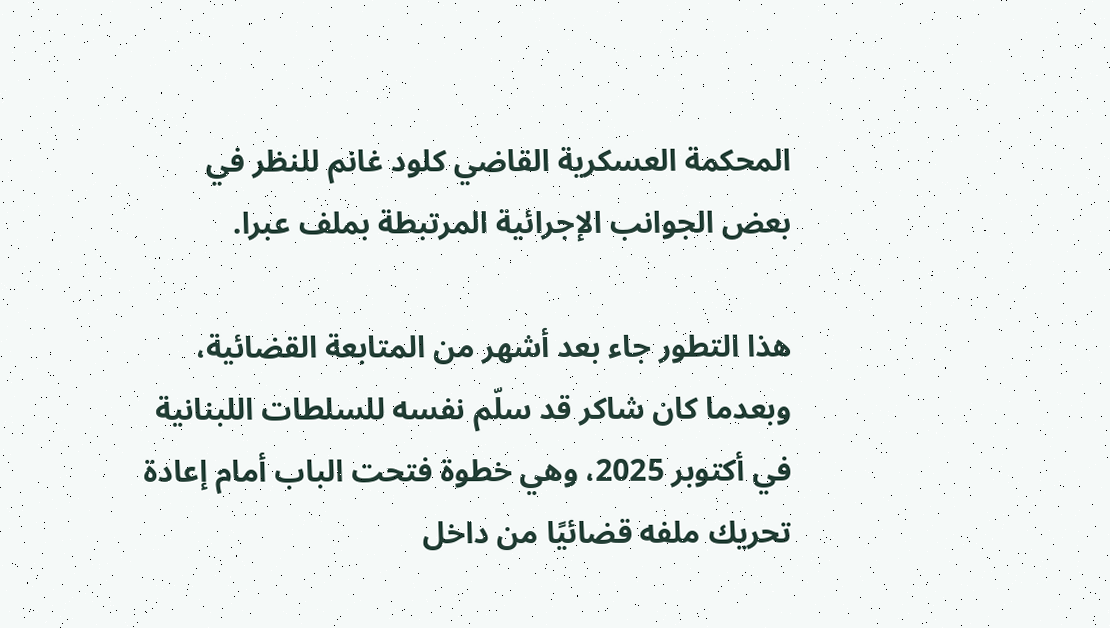المحكمة العسكرية القاضي كلود غانم للنظر في بعض الجوانب الإجرائية المرتبطة بملف عبرا.

هذا التطور جاء بعد أشهر من المتابعة القضائية، وبعدما كان شاكر قد سلّم نفسه للسلطات اللبنانية في أكتوبر 2025، وهي خطوة فتحت الباب أمام إعادة تحريك ملفه قضائيًا من داخل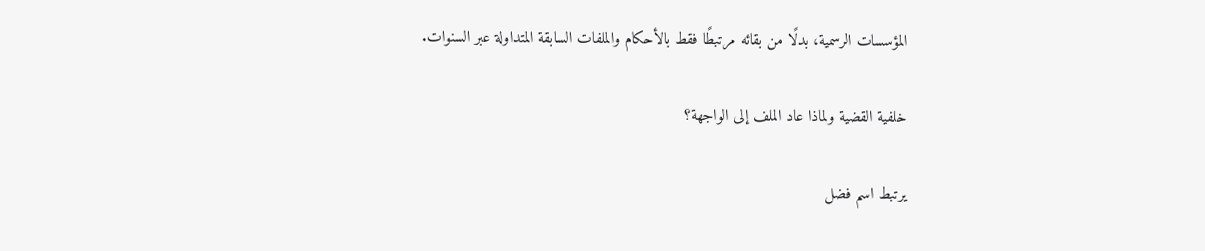المؤسسات الرسمية، بدلًا من بقائه مرتبطًا فقط بالأحكام والملفات السابقة المتداولة عبر السنوات.

خلفية القضية ولماذا عاد الملف إلى الواجهة؟

يرتبط اسم فضل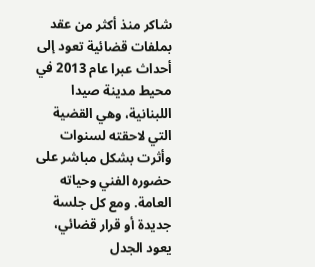شاكر منذ أكثر من عقد بملفات قضائية تعود إلى أحداث عبرا عام 2013 في محيط مدينة صيدا اللبنانية، وهي القضية التي لاحقته لسنوات وأثرت بشكل مباشر على حضوره الفني وحياته العامة. ومع كل جلسة جديدة أو قرار قضائي، يعود الجدل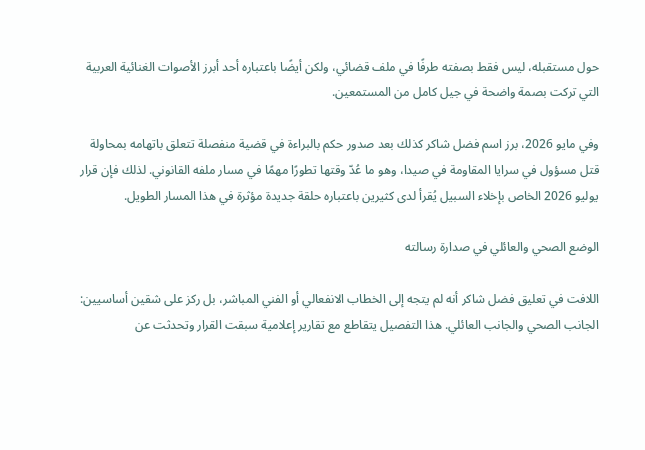حول مستقبله، ليس فقط بصفته طرفًا في ملف قضائي، ولكن أيضًا باعتباره أحد أبرز الأصوات الغنائية العربية التي تركت بصمة واضحة في جيل كامل من المستمعين.

وفي مايو 2026، برز اسم فضل شاكر كذلك بعد صدور حكم بالبراءة في قضية منفصلة تتعلق باتهامه بمحاولة قتل مسؤول في سرايا المقاومة في صيدا، وهو ما عُدّ وقتها تطورًا مهمًا في مسار ملفه القانوني. لذلك فإن قرار يوليو 2026 الخاص بإخلاء السبيل يُقرأ لدى كثيرين باعتباره حلقة جديدة مؤثرة في هذا المسار الطويل.

الوضع الصحي والعائلي في صدارة رسالته

اللافت في تعليق فضل شاكر أنه لم يتجه إلى الخطاب الانفعالي أو الفني المباشر، بل ركز على شقين أساسيين: الجانب الصحي والجانب العائلي. هذا التفصيل يتقاطع مع تقارير إعلامية سبقت القرار وتحدثت عن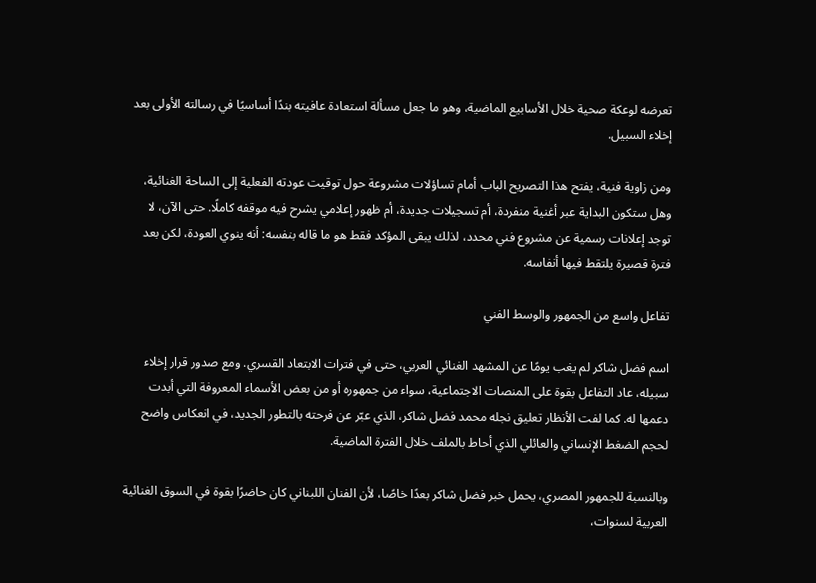تعرضه لوعكة صحية خلال الأسابيع الماضية، وهو ما جعل مسألة استعادة عافيته بندًا أساسيًا في رسالته الأولى بعد إخلاء السبيل.

ومن زاوية فنية، يفتح هذا التصريح الباب أمام تساؤلات مشروعة حول توقيت عودته الفعلية إلى الساحة الغنائية، وهل ستكون البداية عبر أغنية منفردة، أم تسجيلات جديدة، أم ظهور إعلامي يشرح فيه موقفه كاملًا. حتى الآن، لا توجد إعلانات رسمية عن مشروع فني محدد، لذلك يبقى المؤكد فقط هو ما قاله بنفسه: أنه ينوي العودة، لكن بعد فترة قصيرة يلتقط فيها أنفاسه.

تفاعل واسع من الجمهور والوسط الفني

اسم فضل شاكر لم يغب يومًا عن المشهد الغنائي العربي، حتى في فترات الابتعاد القسري. ومع صدور قرار إخلاء سبيله، عاد التفاعل بقوة على المنصات الاجتماعية، سواء من جمهوره أو من بعض الأسماء المعروفة التي أبدت دعمها له. كما لفت الأنظار تعليق نجله محمد فضل شاكر، الذي عبّر عن فرحته بالتطور الجديد، في انعكاس واضح لحجم الضغط الإنساني والعائلي الذي أحاط بالملف خلال الفترة الماضية.

وبالنسبة للجمهور المصري، يحمل خبر فضل شاكر بعدًا خاصًا، لأن الفنان اللبناني كان حاضرًا بقوة في السوق الغنائية العربية لسنوات،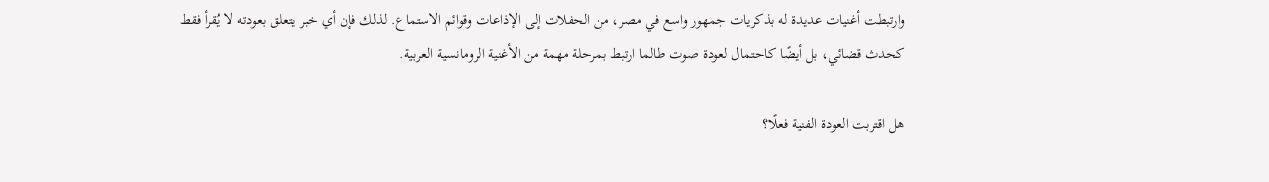وارتبطت أغنيات عديدة له بذكريات جمهور واسع في مصر، من الحفلات إلى الإذاعات وقوائم الاستماع. لذلك فإن أي خبر يتعلق بعودته لا يُقرأ فقط كحدث قضائي، بل أيضًا كاحتمال لعودة صوت طالما ارتبط بمرحلة مهمة من الأغنية الرومانسية العربية.

هل اقتربت العودة الفنية فعلًا؟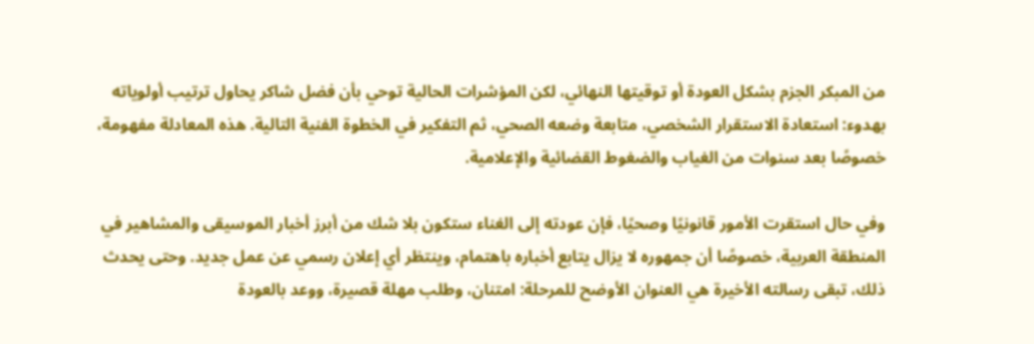من المبكر الجزم بشكل العودة أو توقيتها النهائي، لكن المؤشرات الحالية توحي بأن فضل شاكر يحاول ترتيب أولوياته بهدوء: استعادة الاستقرار الشخصي، متابعة وضعه الصحي، ثم التفكير في الخطوة الفنية التالية. هذه المعادلة مفهومة، خصوصًا بعد سنوات من الغياب والضغوط القضائية والإعلامية.

وفي حال استقرت الأمور قانونيًا وصحيًا، فإن عودته إلى الغناء ستكون بلا شك من أبرز أخبار الموسيقى والمشاهير في المنطقة العربية، خصوصًا أن جمهوره لا يزال يتابع أخباره باهتمام، وينتظر أي إعلان رسمي عن عمل جديد. وحتى يحدث ذلك، تبقى رسالته الأخيرة هي العنوان الأوضح للمرحلة: امتنان، وطلب مهلة قصيرة، ووعد بالعودة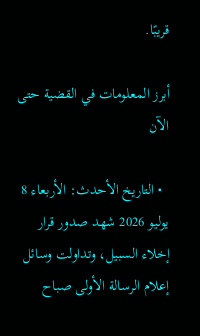قريبًا.

أبرز المعلومات في القضية حتى الآن

  • التاريخ الأحدث: الأربعاء 8 يوليو 2026 شهد صدور قرار إخلاء السبيل، وتداولت وسائل إعلام الرسالة الأولى صباح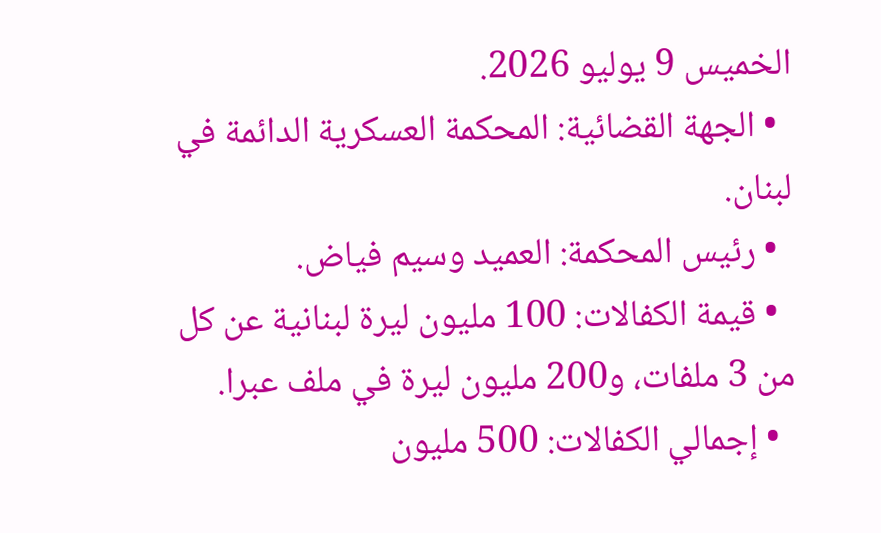الخميس 9 يوليو 2026.
  • الجهة القضائية: المحكمة العسكرية الدائمة في لبنان.
  • رئيس المحكمة: العميد وسيم فياض.
  • قيمة الكفالات: 100 مليون ليرة لبنانية عن كل من 3 ملفات، و200 مليون ليرة في ملف عبرا.
  • إجمالي الكفالات: 500 مليون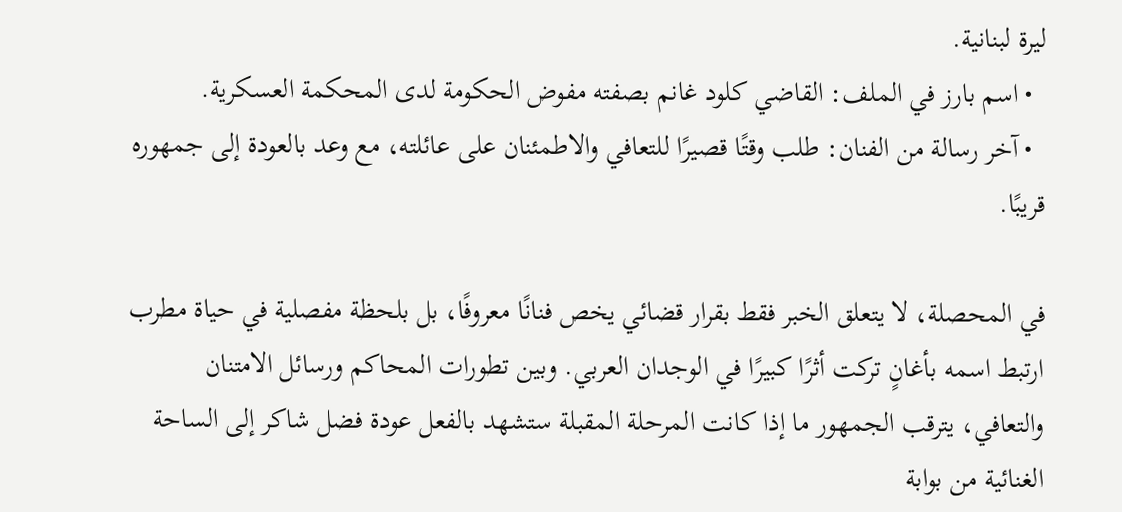ليرة لبنانية.
  • اسم بارز في الملف: القاضي كلود غانم بصفته مفوض الحكومة لدى المحكمة العسكرية.
  • آخر رسالة من الفنان: طلب وقتًا قصيرًا للتعافي والاطمئنان على عائلته، مع وعد بالعودة إلى جمهوره قريبًا.

في المحصلة، لا يتعلق الخبر فقط بقرار قضائي يخص فنانًا معروفًا، بل بلحظة مفصلية في حياة مطرب ارتبط اسمه بأغانٍ تركت أثرًا كبيرًا في الوجدان العربي. وبين تطورات المحاكم ورسائل الامتنان والتعافي، يترقب الجمهور ما إذا كانت المرحلة المقبلة ستشهد بالفعل عودة فضل شاكر إلى الساحة الغنائية من بوابة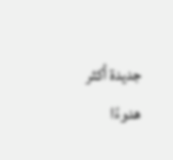جديدة أكثر هدوءًا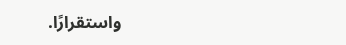واستقرارًا.